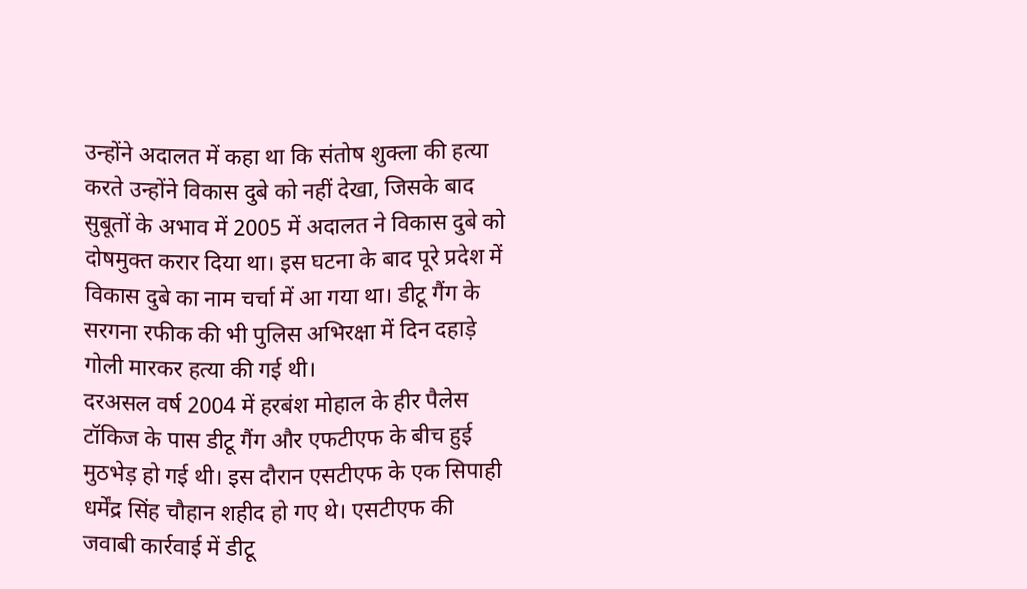उन्होंने अदालत में कहा था कि संतोष शुक्ला की हत्या करते उन्होंने विकास दुबे को नहीं देखा, जिसके बाद सुबूतों के अभाव में 2005 में अदालत ने विकास दुबे को दोषमुक्त करार दिया था। इस घटना के बाद पूरे प्रदेश में विकास दुबे का नाम चर्चा में आ गया था। डीटू गैंग के सरगना रफीक की भी पुलिस अभिरक्षा में दिन दहाड़े गोली मारकर हत्या की गई थी।
दरअसल वर्ष 2004 में हरबंश मोहाल के हीर पैलेस टॉकिज के पास डीटू गैंग और एफटीएफ के बीच हुई मुठभेड़ हो गई थी। इस दौरान एसटीएफ के एक सिपाही धर्मेंद्र सिंह चौहान शहीद हो गए थे। एसटीएफ की जवाबी कार्रवाई में डीटू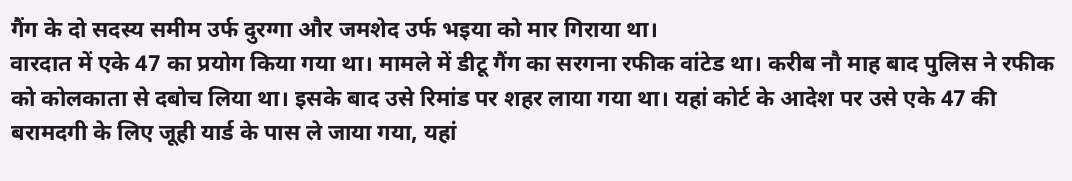गैंग के दो सदस्य समीम उर्फ दुरग्गा और जमशेद उर्फ भइया को मार गिराया था।
वारदात में एके 47 का प्रयोग किया गया था। मामले में डीटू गैंग का सरगना रफीक वांटेड था। करीब नौ माह बाद पुलिस ने रफीक को कोलकाता से दबोच लिया था। इसके बाद उसे रिमांड पर शहर लाया गया था। यहां कोर्ट के आदेश पर उसे एके 47 की बरामदगी के लिए जूही यार्ड के पास ले जाया गया, यहां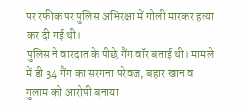पर रफीक पर पुलिस अभिरक्षा में गोली मारकर हत्या कर दी गई थी।
पुलिस ने वारदात के पीछे गैंग वॉर बताई थी। मामले में डी 34 गैंग का सरगना परेवज, बहार खान व गुलाम को आरोपी बनाया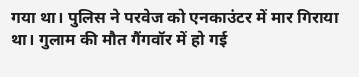गया था। पुलिस ने परवेज को एनकाउंटर में मार गिराया था। गुलाम की मौत गैंगवॉर में हो गई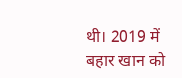थी। 2019 में बहार खान को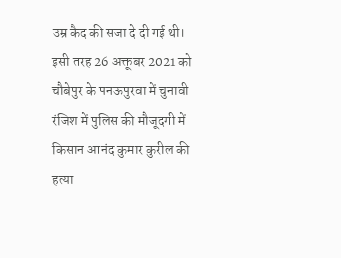उम्र कैद की सजा दे दी गई थी। इसी तरह 26 अक्तूबर 2021 को चौबेपुर के पनऊपुरवा में चुनावी रंजिश में पुलिस की मौजूदगी में किसान आनंद कुमार कुरील की हत्या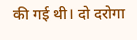की गई थी। दो दरोगा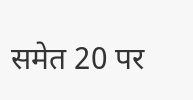समेत 20 पर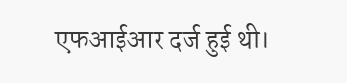एफआईआर दर्ज हुई थी।